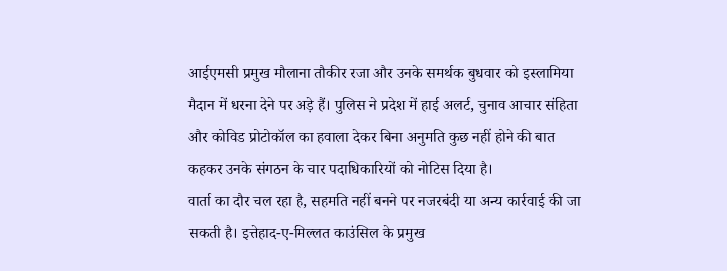आईएमसी प्रमुख मौलाना तौकीर रजा और उनके समर्थक बुधवार को इस्लामिया मैदान में धरना देने पर अड़े हैं। पुलिस ने प्रदेश में हाई अलर्ट, चुनाव आचार संहिता और कोविड प्रोटोकॉल का हवाला देकर बिना अनुमति कुछ नहीं होने की बात कहकर उनके संगठन के चार पदाधिकारियों को नोटिस दिया है।
वार्ता का दौर चल रहा है, सहमति नहीं बनने पर नजरबंदी या अन्य कार्रवाई की जा सकती है। इत्तेहाद-ए-मिल्लत काउंसिल के प्रमुख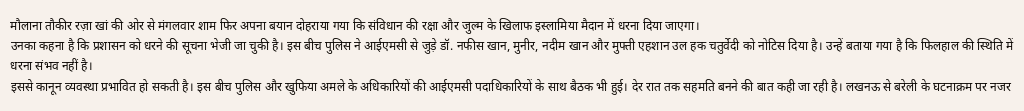मौलाना तौकीर रज़ा खां की ओर से मंगलवार शाम फिर अपना बयान दोहराया गया कि संविधान की रक्षा और जुल्म के खिलाफ इस्लामिया मैदान में धरना दिया जाएगा।
उनका कहना है कि प्रशासन को धरने की सूचना भेजी जा चुकी है। इस बीच पुलिस ने आईएमसी से जुड़े डॉ. नफीस खान, मुनीर, नदीम खान और मुफ्ती एहशान उल हक चतुर्वेदी को नोटिस दिया है। उन्हें बताया गया है कि फिलहाल की स्थिति में धरना संभव नहीं है।
इससे कानून व्यवस्था प्रभावित हो सकती है। इस बीच पुलिस और खुफिया अमले के अधिकारियों की आईएमसी पदाधिकारियों के साथ बैठक भी हुई। देर रात तक सहमति बनने की बात कही जा रही है। लखनऊ से बरेली के घटनाक्रम पर नजर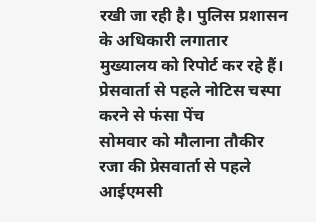रखी जा रही है। पुलिस प्रशासन के अधिकारी लगातार मुख्यालय को रिपोर्ट कर रहे हैं।
प्रेसवार्ता से पहले नोटिस चस्पा करने से फंसा पेंच
सोमवार को मौलाना तौकीर रजा की प्रेसवार्ता से पहले आईएमसी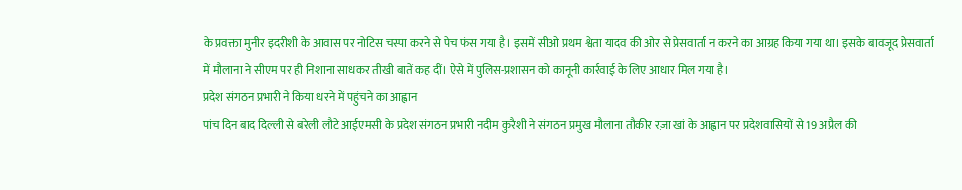के प्रवक्ता मुनीर इदरीशी के आवास पर नोटिस चस्पा करने से पेच फंस गया है। इसमें सीओ प्रथम श्वेता यादव की ओर से प्रेसवार्ता न करने का आग्रह किया गया था। इसके बावजूद प्रेसवार्ता में मौलाना ने सीएम पर ही निशाना साधकर तीखी बातें कह दीं। ऐसे में पुलिस-प्रशासन को कानूनी कार्रवाई के लिए आधार मिल गया है।
प्रदेश संगठन प्रभारी ने किया धरने में पहुंचने का आह्वान
पांच दिन बाद दिल्ली से बरेली लौटे आईएमसी के प्रदेश संगठन प्रभारी नदीम कुरैशी ने संगठन प्रमुख मौलाना तौकीर रज़ा खां के आह्वान पर प्रदेशवासियों से 19 अप्रैल की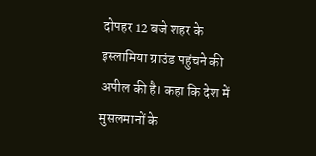दोपहर 12 बजे शहर के इस्लामिया ग्राउंड पहुंचने की अपील की है। कहा कि देश में मुसलमानों के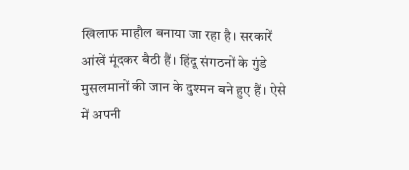खिलाफ माहौल बनाया जा रहा है। सरकारें आंखें मूंदकर बैठी हैं। हिंदू संगठनों के गुंडे मुसलमानों की जान के दुश्मन बने हुए हैं। ऐसे में अपनी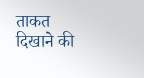ताकत दिखाने की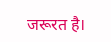जरूरत है।